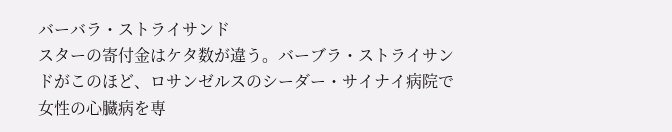バーバラ・ストライサンド
スターの寄付金はケタ数が違う。バーブラ・ストライサンドがこのほど、ロサンゼルスのシーダー・サイナイ病院で女性の心臓病を専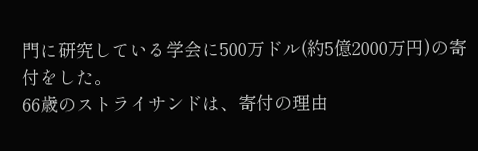門に研究している学会に500万ドル(約5億2000万円)の寄付をした。
66歳のストライサンドは、寄付の理由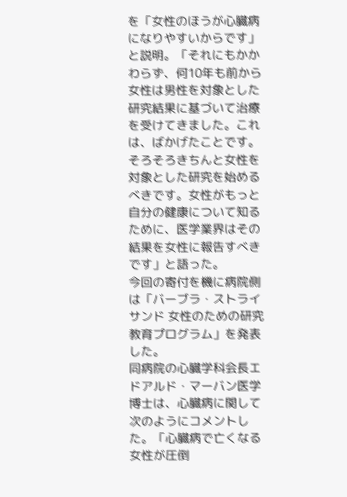を「女性のほうが心臓病になりやすいからです」と説明。「それにもかかわらず、何10年も前から女性は男性を対象とした研究結果に基づいて治療を受けてきました。これは、ばかげたことです。そろそろきちんと女性を対象とした研究を始めるべきです。女性がもっと自分の健康について知るために、医学業界はその結果を女性に報告すべきです」と語った。
今回の寄付を機に病院側は「バーブラ・ストライサンド 女性のための研究教育プログラム」を発表した。
同病院の心臓学科会長エドアルド・マーバン医学博士は、心臓病に関して次のようにコメントした。「心臓病で亡くなる女性が圧倒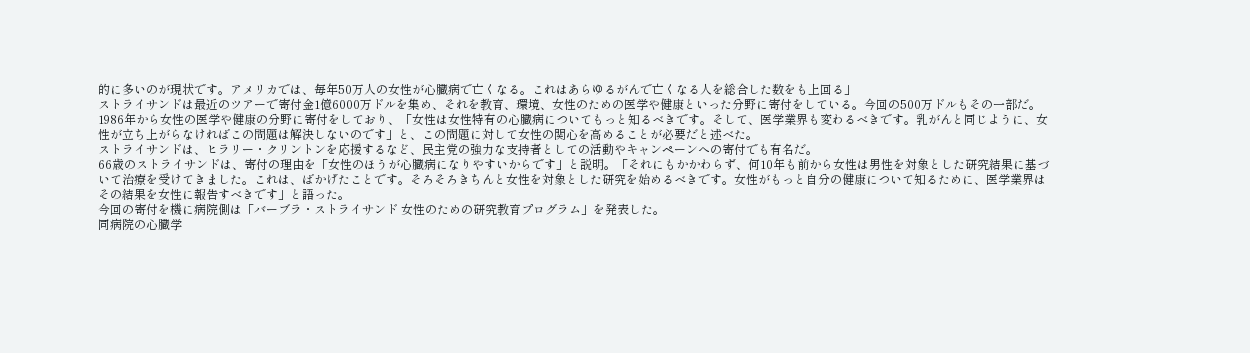的に多いのが現状です。アメリカでは、毎年50万人の女性が心臓病で亡くなる。これはあらゆるがんで亡くなる人を総合した数をも上回る」
ストライサンドは最近のツアーで寄付金1億6000万ドルを集め、それを教育、環境、女性のための医学や健康といった分野に寄付をしている。今回の500万ドルもその一部だ。
1986年から女性の医学や健康の分野に寄付をしており、「女性は女性特有の心臓病についてもっと知るべきです。そして、医学業界も変わるべきです。乳がんと同じように、女性が立ち上がらなければこの問題は解決しないのです」と、この問題に対して女性の関心を高めることが必要だと述べた。
ストライサンドは、ヒラリー・クリントンを応援するなど、民主党の強力な支持者としての活動やキャンペーンへの寄付でも有名だ。
66歳のストライサンドは、寄付の理由を「女性のほうが心臓病になりやすいからです」と説明。「それにもかかわらず、何10年も前から女性は男性を対象とした研究結果に基づいて治療を受けてきました。これは、ばかげたことです。そろそろきちんと女性を対象とした研究を始めるべきです。女性がもっと自分の健康について知るために、医学業界はその結果を女性に報告すべきです」と語った。
今回の寄付を機に病院側は「バーブラ・ストライサンド 女性のための研究教育プログラム」を発表した。
同病院の心臓学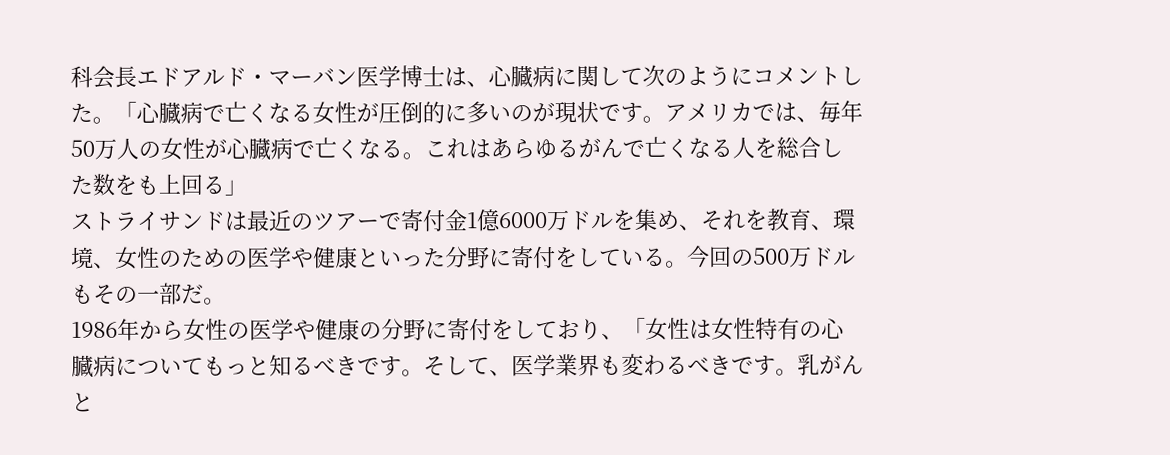科会長エドアルド・マーバン医学博士は、心臓病に関して次のようにコメントした。「心臓病で亡くなる女性が圧倒的に多いのが現状です。アメリカでは、毎年50万人の女性が心臓病で亡くなる。これはあらゆるがんで亡くなる人を総合した数をも上回る」
ストライサンドは最近のツアーで寄付金1億6000万ドルを集め、それを教育、環境、女性のための医学や健康といった分野に寄付をしている。今回の500万ドルもその一部だ。
1986年から女性の医学や健康の分野に寄付をしており、「女性は女性特有の心臓病についてもっと知るべきです。そして、医学業界も変わるべきです。乳がんと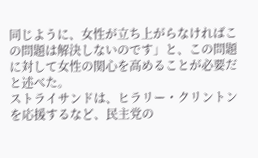同じように、女性が立ち上がらなければこの問題は解決しないのです」と、この問題に対して女性の関心を高めることが必要だと述べた。
ストライサンドは、ヒラリー・クリントンを応援するなど、民主党の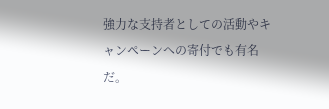強力な支持者としての活動やキャンペーンへの寄付でも有名だ。